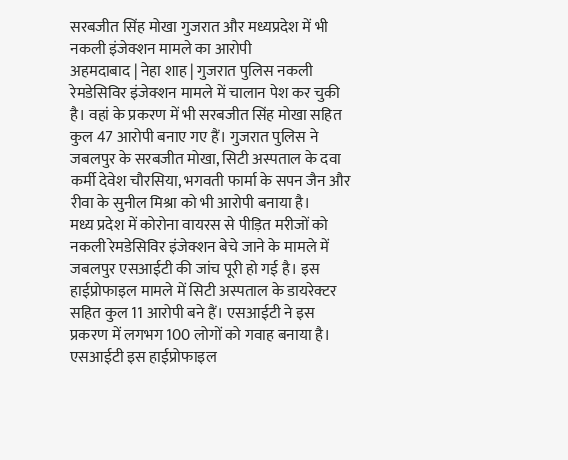सरबजीत सिंह मोखा गुजरात और मध्यप्रदेश में भी नकली इंजेक्शन मामले का आरोपी
अहमदाबाद | नेहा शाह | गुजरात पुलिस नकली रेमडेसिविर इंजेक्शन मामले में चालान पेश कर चुकी है। वहां के प्रकरण में भी सरबजीत सिंह मोखा सहित कुल 47 आरोपी बनाए गए हैं। गुजरात पुलिस ने जबलपुर के सरबजीत मोखा, सिटी अस्पताल के दवा कर्मी देवेश चौरसिया, भगवती फार्मा के सपन जैन और रीवा के सुनील मिश्रा को भी आरोपी बनाया है।
मध्य प्रदेश में कोरोना वायरस से पीड़ित मरीजों को नकली रेमडेसिविर इंजेक्शन बेचे जाने के मामले में जबलपुर एसआईटी की जांच पूरी हो गई है। इस हाईप्रोफाइल मामले में सिटी अस्पताल के डायरेक्टर सहित कुल 11 आरोपी बने हैं। एसआईटी ने इस प्रकरण में लगभग 100 लोगों को गवाह बनाया है। एसआईटी इस हाईप्रोफाइल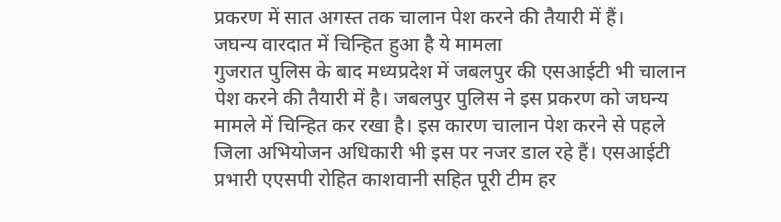प्रकरण में सात अगस्त तक चालान पेश करने की तैयारी में हैं।
जघन्य वारदात में चिन्हित हुआ है ये मामला
गुजरात पुलिस के बाद मध्यप्रदेश में जबलपुर की एसआईटी भी चालान पेश करने की तैयारी में है। जबलपुर पुलिस ने इस प्रकरण को जघन्य मामले में चिन्हित कर रखा है। इस कारण चालान पेश करने से पहले जिला अभियोजन अधिकारी भी इस पर नजर डाल रहे हैं। एसआईटी प्रभारी एएसपी रोहित काशवानी सहित पूरी टीम हर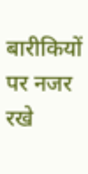बारीकियों पर नजर रखे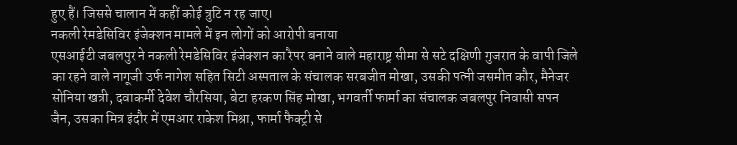हुए हैं। जिससे चालान में कहीं कोई त्रुटि न रह जाए।
नकली रेमडेसिविर इंजेक्शन मामले में इन लोगों को आरोपी बनाया
एसआईटी जबलपुर ने नकली रेमडेसिविर इंजेक्शन का रैपर बनाने वाले महाराष्ट्र सीमा से सटे दक्षिणी गुजरात के वापी जिले का रहने वाले नागूजी उर्फ नागेश सहित सिटी अस्पताल के संचालक सरबजीत मोखा, उसकी पत्नी जसमीत कौर, मैनेजर सोनिया खत्री, दवाकर्मी देवेश चौरसिया, बेटा हरकण सिंह मोखा, भगवर्ती फार्मा का संचालक जबलपुर निवासी सपन जैन, उसका मित्र इंदौर में एमआर राकेश मिश्रा, फार्मा फैक्ट्री से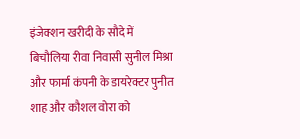इंजेक्शन खरीदी के सौदे में बिचौलिया रीवा निवासी सुनील मिश्रा और फार्मा कंपनी के डायरेक्टर पुनीत शाह और कौशल वोरा को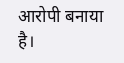आरोपी बनाया है।